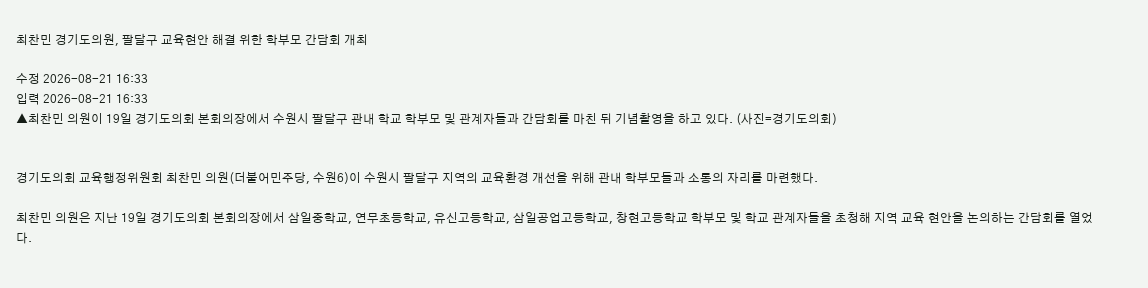최찬민 경기도의원, 팔달구 교육현안 해결 위한 학부모 간담회 개최

수정 2026-08-21 16:33
입력 2026-08-21 16:33
▲최찬민 의원이 19일 경기도의회 본회의장에서 수원시 팔달구 관내 학교 학부모 및 관계자들과 간담회를 마친 뒤 기념촬영을 하고 있다. (사진=경기도의회)


경기도의회 교육행정위원회 최찬민 의원(더불어민주당, 수원6)이 수원시 팔달구 지역의 교육환경 개선을 위해 관내 학부모들과 소통의 자리를 마련했다.

최찬민 의원은 지난 19일 경기도의회 본회의장에서 삼일중학교, 연무초등학교, 유신고등학교, 삼일공업고등학교, 창현고등학교 학부모 및 학교 관계자들을 초청해 지역 교육 현안을 논의하는 간담회를 열었다.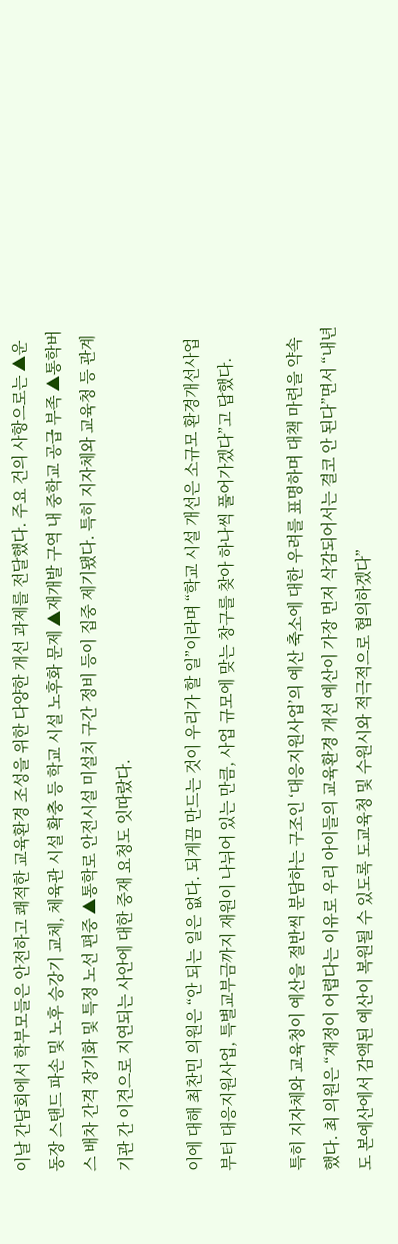이날 간담회에서 학부모들은 안전하고 쾌적한 교육환경 조성을 위한 다양한 개선 과제를 전달했다. 주요 건의 사항으로는 ▲운동장 스탠드 파손 및 노후 승강기 교체, 체육관 시설 확충 등 학교 시설 노후화 문제 ▲재개발 구역 내 중학교 공급 부족 ▲통학버스 배차 간격 장기화 및 특정 노선 편중 ▲통학로 안전시설 미설치 구간 정비 등이 집중 제기됐다. 특히 지자체와 교육청 등 관계 기관 간 이견으로 지연되는 사안에 대한 중재 요청도 잇따랐다.

이에 대해 최찬민 의원은 “안 되는 일은 없다. 되게끔 만드는 것이 우리가 할 일”이라며 “학교 시설 개선은 소규모 환경개선사업부터 대응지원사업, 특별교부금까지 재원이 나뉘어 있는 만큼, 사업 규모에 맞는 창구를 찾아 하나씩 풀어가겠다”고 답했다.

특히 지자체와 교육청이 예산을 절반씩 분담하는 구조인 ‘대응지원사업’의 예산 축소에 대한 우려를 표명하며 대책 마련을 약속했다. 최 의원은 “재정이 어렵다는 이유로 우리 아이들의 교육환경 개선 예산이 가장 먼저 삭감되어서는 결코 안 된다”면서 “내년도 본예산에서 감액된 예산이 복원될 수 있도록 도교육청 및 수원시와 적극적으로 협의하겠다”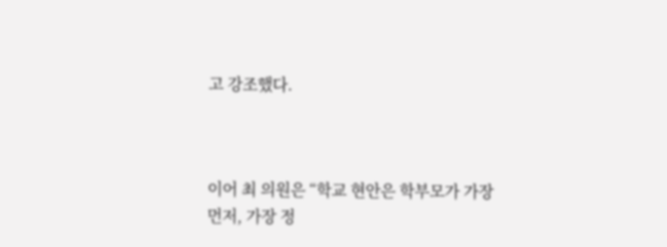고 강조했다.



이어 최 의원은 “학교 현안은 학부모가 가장 먼저, 가장 정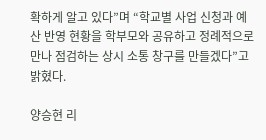확하게 알고 있다”며 “학교별 사업 신청과 예산 반영 현황을 학부모와 공유하고 정례적으로 만나 점검하는 상시 소통 창구를 만들겠다”고 밝혔다.

양승현 리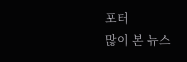포터
많이 본 뉴스